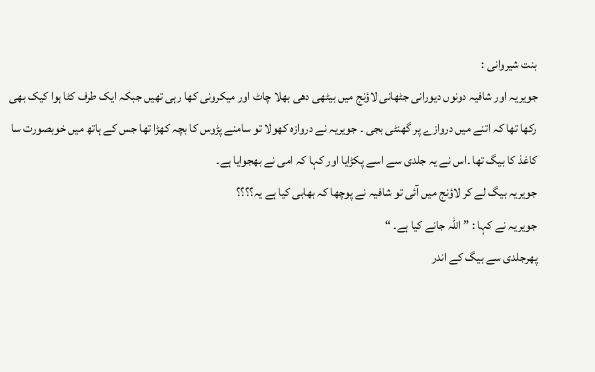بنت شیروانی :
جویریہ اور شافیہ دونوں دیورانی جٹھانی لاؤنج میں بیٹھی دھی بھلا چاٹ اور میکرونی کھا رہی تھیں جبکہ ایک طرف کٹا ہوا کیک بھی رکھا تھا کہ اتنے میں دروازے پر گھنٹی بجی ۔ جویریہ نے دروازہ کھولا تو سامنے پڑوس کا بچہ کھڑا تھا جس کے ہاتھ میں خوبصورت سا کاغذ کا بیگ تھا ۔اس نے یہ جلدی سے اسے پکڑایا اور کہا کہ امی نے بھجوایا ہے۔
جویریہ بیگ لے کر لاؤنج میں آئی تو شافیہ نے پوچھا کہ بھابی کیا ہے یہ؟؟؟؟
جویریہ نے کہا : ” اللہ جانے کیا ہے۔ “
پھرجلدی سے بیگ کے اندر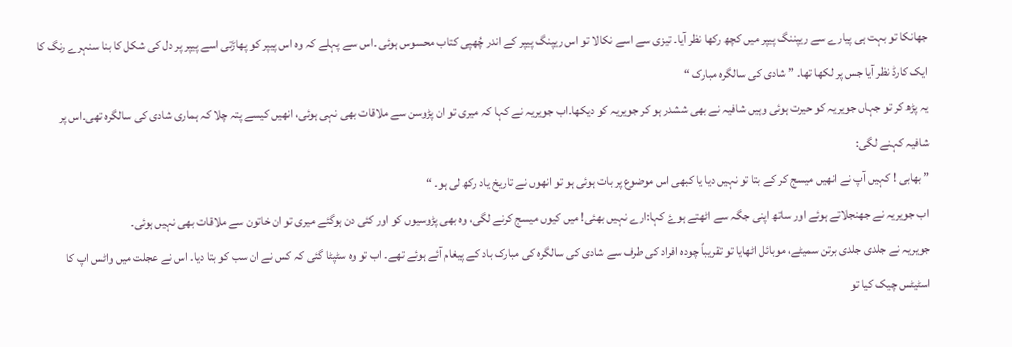جھانکا تو بہت ہی پیارے سے ریپننگ پیپر میں کچھ رکھا نظر آیا۔ تیزی سے اسے نکالا تو اس ریپنگ پیپر کے اندر چُھپی کتاب محسوس ہوئی ۔اس سے پہلے کہ وہ اس پیپر کو پھاڑتی اسے پیپر پر دل کی شکل کا بنا سنہرے رنگ کا ایک کارڈ نظر آیا جس پر لکھا تھا۔ ” شادی کی سالگرہ مبارک “
یہ پڑھ کر تو جہاں جویریہ کو حیرت ہوئی وہیں شافیہ نے بھی ششدر ہو کر جویریہ کو دیکھا۔اب جویریہ نے کہا کہ میری تو ان پڑوسن سے ملاقات بھی نہی ہوئی، انھیں کیسے پتہ چلا کہ ہماری شادی کی سالگرہ تھی۔اس پر شافیہ کہنے لگی:
” بھابی ! کہیں آپ نے انھیں میسج کر کے بتا تو نہیں دیا یا کبھی اس موضوع پر بات ہوئی ہو تو انھوں نے تاریخ یاد رکھ لی ہو۔ “
اب جویریہ نے جھنجلاتے ہوئے اور ساتھ اپنی جگہ سے اٹھتے ہوۓ کہا:ارے نہیں بھئی! میں کیوں میسج کرنے لگی، وہ بھی پڑوسیوں کو اور کئی دن ہوگئے میری تو ان خاتون سے ملاقات بھی نہیں ہوئی۔
جویریہ نے جلدی جلدی برتن سمیٹے، موبائل اٹھایا تو تقریباً چودہ افراد کی طرف سے شادی کی سالگرہ کی مبارک باد کے پیغام آئے ہوئے تھے۔ اب تو وہ سٹپٹا گئی کہ کس نے ان سب کو بتا دیا۔ اس نے عجلت میں واٹس اپ کا اسٹیٹس چیک کیا تو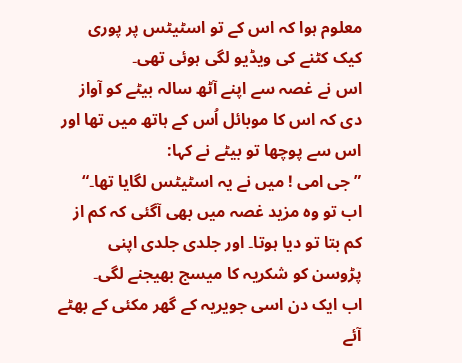معلوم ہوا کہ اس کے تو اسٹیٹس پر پوری کیک کٹنے کی ویڈیو لگی ہوئی تھی۔
اس نے غصہ سے اپنے آٹھ سالہ بیٹے کو آواز دی کہ اس کا موبائل اُس کے ہاتھ میں تھا اور اس سے پوچھا تو بیٹے نے کہا:
” جی امی ! میں نے یہ اسٹیٹس لگایا تھا۔“
اب تو وہ مزید غصہ میں بھی آگئی کہ کم از کم بتا تو دیا ہوتا۔ اور جلدی جلدی اپنی پڑوسن کو شکریہ کا میسج بھیجنے لگی۔
اب ایک دن اسی جویریہ کے گھر مکئی کے بھٹے آئے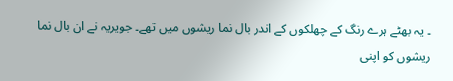۔ یہ بھٹے ہرے رنگ کے چھلکوں کے اندر بال نما ریشوں میں تھے۔ جویریہ نے ان بال نما ریشوں کو اپنی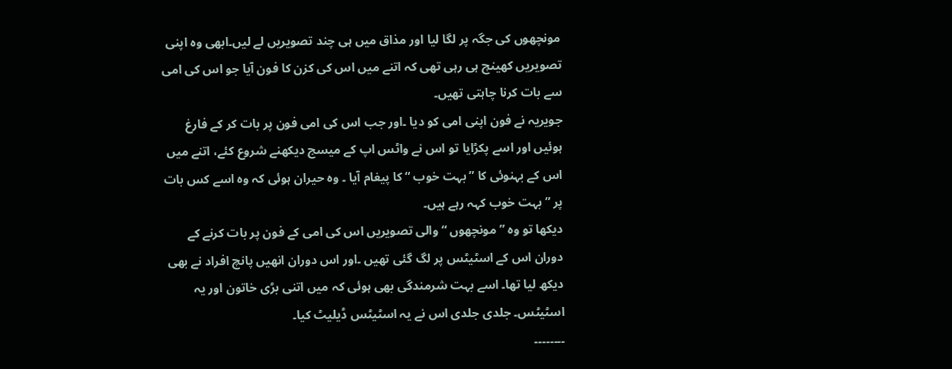مونچھوں کی جگہ پر لگا لیا اور مذاق میں ہی چند تصویریں لے لیں۔ابھی وہ اپنی تصویریں کھینچ ہی رہی تھی کہ اتنے میں اس کی کزن کا فون آیا جو اس کی امی سے بات کرنا چاہتی تھیں۔
جویریہ نے فون اپنی امی کو دیا ۔اور جب اس کی امی فون پر بات کر کے فارغ ہوئیں اور اسے پکڑایا تو اس نے واٹس اپ کے میسج دیکھنے شروع کئے، اتنے میں اس کے بہنوئی کا ” بہت خوب “ کا پیغام آیا ۔ وہ حیران ہوئی کہ وہ اسے کس بات پر ” بہت خوب کہہ رہے ہیں۔
دیکھا تو وہ ” مونچھوں “ والی تصویریں اس کی امی کے فون پر بات کرنے کے دوران اس کے اسٹیٹس پر لگ گئی تھیں ۔اور اس دوران انھیں پانچ افراد نے بھی دیکھ لیا تھا۔ اسے بہت شرمندگی بھی ہوئی کہ میں اتنی بڑی خاتون اور یہ اسٹیٹس۔ جلدی جلدی اس نے یہ اسٹیٹس ڈیلیٹ کیا۔
۔۔۔۔۔۔۔۔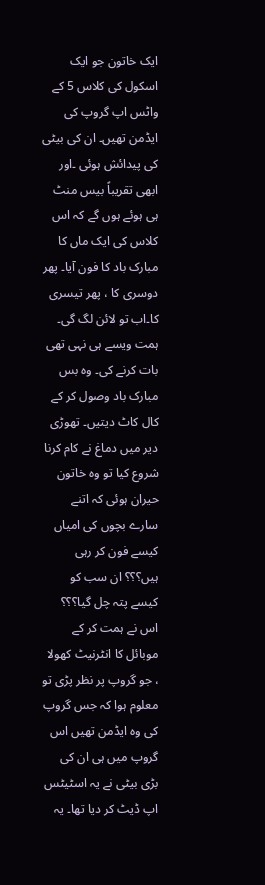ایک خاتون جو ایک اسکول کی کلاس 5 کے واٹس اپ گروپ کی ایڈمن تھیں۔ ان کی بیٹی کی پیدائش ہوئی ۔اور ابھی تقریباً بیس منٹ ہی ہوئے ہوں گے کہ اس کلاس کی ایک ماں کا مبارک باد کا فون آیا۔ پھر دوسری کا ، پھر تیسری کا۔اب تو لائن لگ گی۔
ہمت ویسے ہی نہی تھی بات کرنے کی۔ وہ بس مبارک باد وصول کر کے کال کاٹ دیتیں۔ تھوڑی دیر میں دماغ نے کام کرنا شروع کیا تو وہ خاتون حیران ہوئی کہ اتنے سارے بچوں کی امیاں کیسے فون کر رہی ہیں؟؟؟ ان سب کو کیسے پتہ چل گیا؟؟؟
اس نے ہمت کر کے موبائل کا انٹرنیٹ کھولا ، جو گروپ پر نظر پڑی تو معلوم ہوا کہ جس گروپ کی وہ ایڈمن تھیں اس گروپ میں ہی ان کی بڑی بیٹی نے یہ اسٹیٹس اپ ڈیٹ کر دیا تھا۔ یہ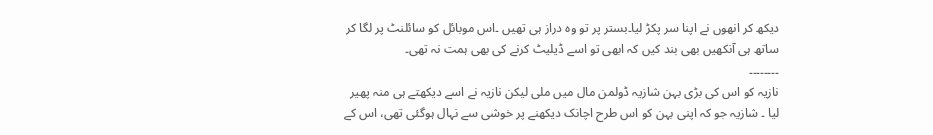دیکھ کر انھوں نے اپنا سر پکڑ لیا۔بستر پر تو وہ دراز ہی تھیں ۔اس موبائل کو سائلنٹ پر لگا کر ساتھ ہی آنکھیں بھی بند کیں کہ ابھی تو اسے ڈیلیٹ کرنے کی بھی ہمت نہ تھی۔
۔۔۔۔۔۔۔۔
نازیہ کو اس کی بڑی بہن شازیہ ڈولمن مال میں ملی لیکن نازیہ نے اسے دیکھتے ہی منہ پھیر لیا ۔ شازیہ جو کہ اپنی بہن کو اس طرح اچانک دیکھنے پر خوشی سے نہال ہوگئی تھی، اس کے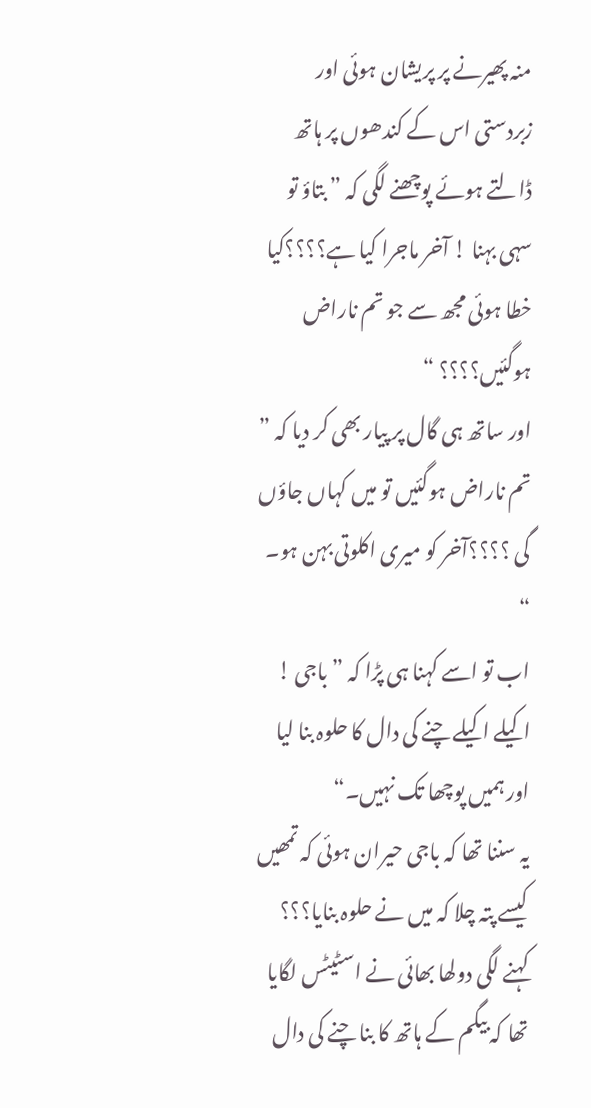منہ پھیرنے پر پریشان ہوئی اور زبردستی اس کے کندھوں پر ہاتھ ڈالتے ہوئے پوچھنے لگی کہ ” بتاؤ تو سہی بہنا ! آخر ماجرا کیا ہے؟؟؟؟کیا خطا ہوئی مجھ سے جو تم ناراض ہوگئیں؟؟؟؟ “
اور ساتھ ہی گال پر پیار بھی کر دیا کہ ” تم ناراض ہوگئیں تو میں کہاں جاؤں گی ؟؟؟؟آخر کو میری اکلوتی بہن ہو۔ “
اب تو اسے کہنا ہی پڑا کہ ” باجی ! اکیلے اکیلے چنے کی دال کا حلوہ بنا لیا اور ہمیں پوچھا تک نہیں۔“
یہ سننا تھا کہ باجی حیران ہوئی کہ تمھیں کیسے پتہ چلا کہ میں نے حلوہ بنایا؟؟؟
کہنے لگی دولھا بھائی نے اسٹیٹس لگایا تھا کہ بیگم کے ہاتھ کا بنا چنے کی دال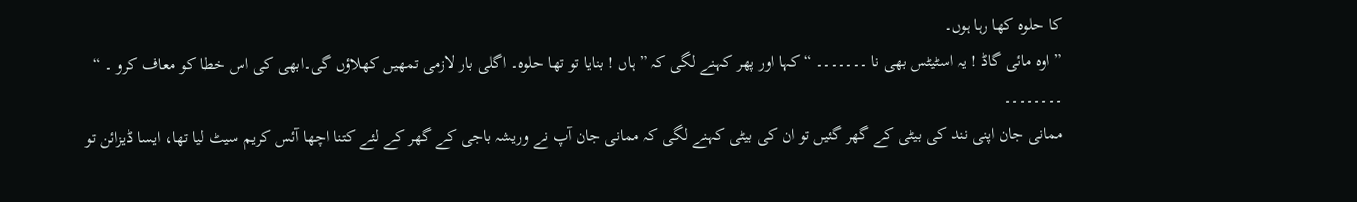کا حلوہ کھا رہا ہوں۔
” اوہ مائی گاڈ ! یہ اسٹیٹس بھی نا ۔۔۔۔۔۔۔ “ کہا اور پھر کہنے لگی کہ ” ہاں ! بنایا تو تھا حلوہ۔ اگلی بار لازمی تمھیں کھلاؤں گی۔ابھی کی اس خطا کو معاف کرو ۔ “
۔۔۔۔۔۔۔۔
ممانی جان اپنی نند کی بیٹی کے گھر گئیں تو ان کی بیٹی کہنے لگی کہ ممانی جان آپ نے وریشہ باجی کے گھر کے لئے کتنا اچھا آئس کریم سیٹ لیا تھا، ایسا ڈیزائن تو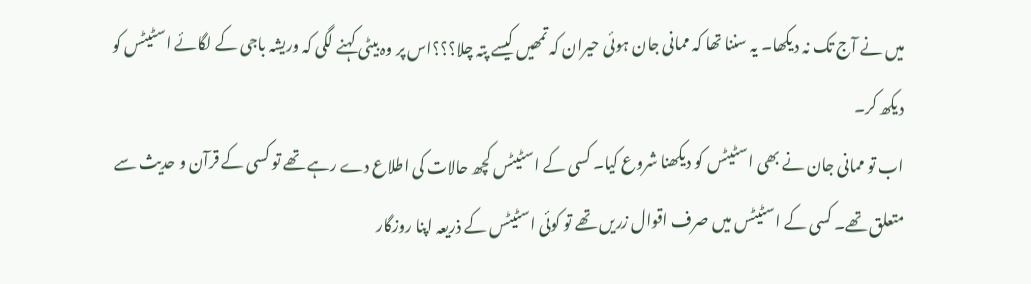میں نے آج تک نہ دیکھا۔ یہ سننا تھا کہ ممانی جان ہوئی حیران کہ تمھیں کیسے پتہ چلا؟؟؟اس پر وہ بیٹی کہنے لگی کہ وریشہ باجی کے لگائے اسٹیٹس کو دیکھ کر۔
اب تو ممانی جان نے بھی اسٹیٹس کو دیکھنا شروع کیا۔ کسی کے اسٹیٹس کچھ حالات کی اطلاع دے رہے تھے تو کسی کے قرآن و حدیث سے متعلق تھے۔ کسی کے اسٹیٹس میں صرف اقوال زریں تھے تو کوئی اسٹیٹس کے ذریعہ اپنا روزگار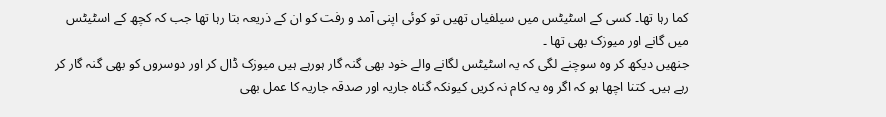کما رہا تھا۔ کسی کے اسٹیٹس میں سیلفیاں تھیں تو کوئی اپنی آمد و رفت کو ان کے ذریعہ بتا رہا تھا جب کہ کچھ کے اسٹیٹس میں گانے اور میوزک بھی تھا ۔
جنھیں دیکھ کر وہ سوچنے لگی کہ یہ اسٹیٹس لگانے والے خود بھی گنہ گار ہورہے ہیں میوزک ڈال کر اور دوسروں کو بھی گنہ گار کر رہے ہیں۔ کتنا اچھا ہو کہ اگر وہ یہ کام نہ کریں کیونکہ گناہ جاریہ اور صدقہ جاریہ کا عمل بھی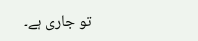تو جاری ہے۔